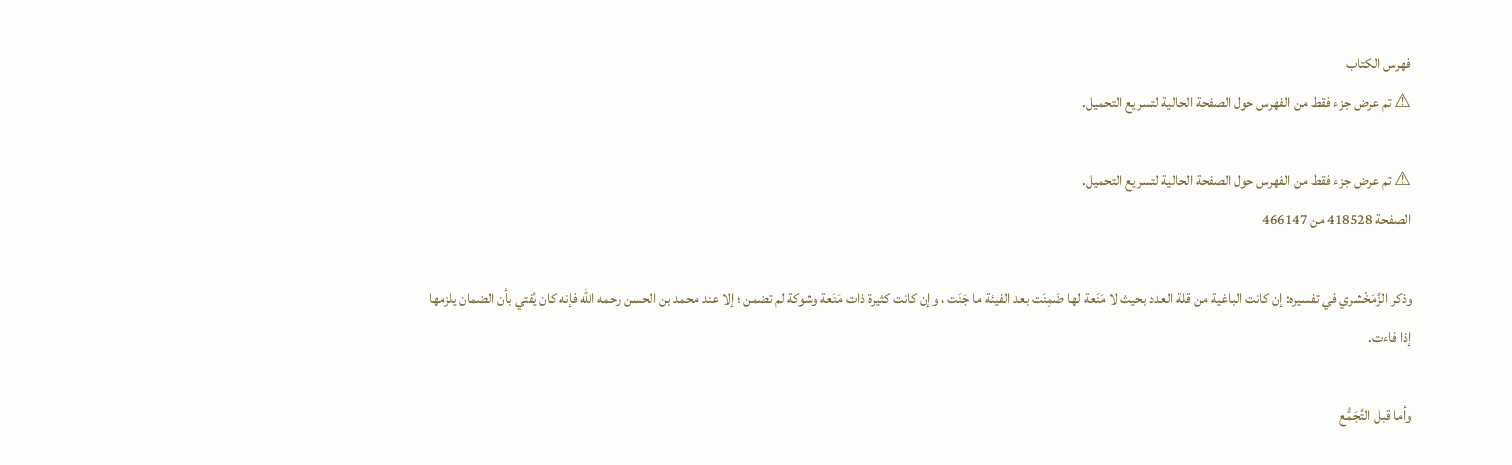فهرس الكتاب
⚠ تم عرض جزء فقط من الفهرس حول الصفحة الحالية لتسريع التحميل.

⚠ تم عرض جزء فقط من الفهرس حول الصفحة الحالية لتسريع التحميل.
الصفحة 418528 من 466147

وذكر الزَّمَخْشري في تفسيره: إن كانت الباغية من قلة العدد بحيث لا مَنَعة لها ضَمِنَت بعد الفيئة ما جَنَت ، وإن كانت كثيرة ذات مَنَعة وشوكة لم تضمن ؛ إلا عند محمد بن الحسن رحمه الله فإنه كان يُفتي بأن الضمان يلزمها إذا فاءت.

وأما قبل التَّجَمُّع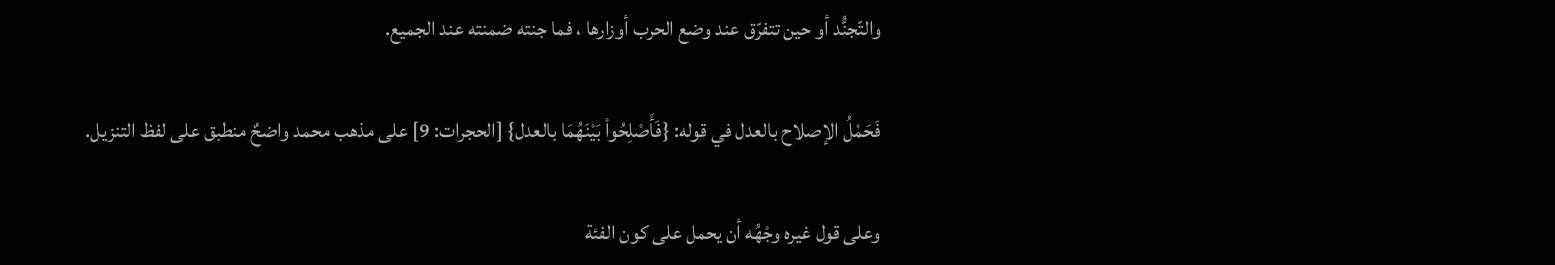والتّجنُّد أو حين تتفرّق عند وضع الحرب أوزارها ، فما جنته ضمنته عند الجميع.

فَحَمْلُ الإصلاح بالعدل في قوله: {فَأَصْلِحُواْ بَيْنَهُمَا بالعدل} [الحجرات: 9] على مذهب محمد واضحٌ منطبق على لفظ التنزيل.

وعلى قول غيره وجْهُه أن يحمل على كون الفئة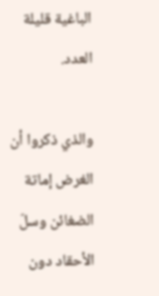الباغية قليلة العدد.

والذي ذكروا أن الغرض إماتة الضغائن وسلّ الأحقاد دون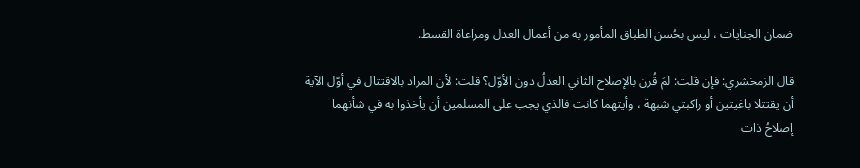ضمان الجنايات ، ليس بحُسن الطباق المأمور به من أعمال العدل ومراعاة القسط.

قال الزمخشري: فإن قلت: لمَ قُرن بالإصلاح الثاني العدلُ دون الأوّل؟ قلت: لأن المراد بالاقتتال في أوّل الآية أن يقتتلا باغيتين أو راكبتي شبهة ، وأيتهما كانت فالذي يجب على المسلمين أن يأخذوا به في شأنهما إصلاحُ ذات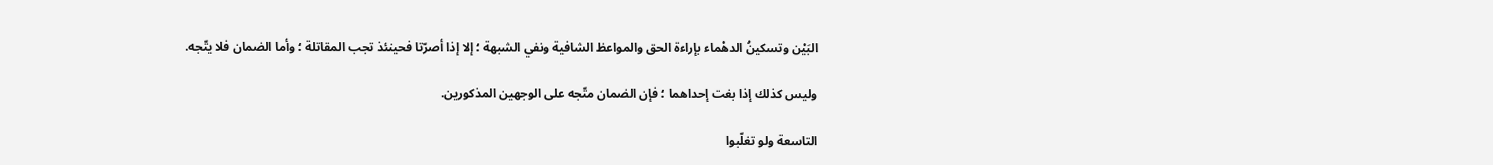البَيْن وتسكينُ الدهْماء بإراءة الحق والمواعظ الشافية ونفي الشبهة ؛ إلا إذا أصرّتا فحينئذ تجب المقاتلة ؛ وأما الضمان فلا يتّجه.

وليس كذلك إذا بغت إحداهما ؛ فإن الضمان متّجه على الوجهين المذكورين.

التاسعة ولو تغلّبوا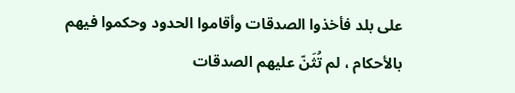على بلد فأخذوا الصدقات وأقاموا الحدود وحكموا فيهم بالأحكام ، لم تُثَنّ عليهم الصدقات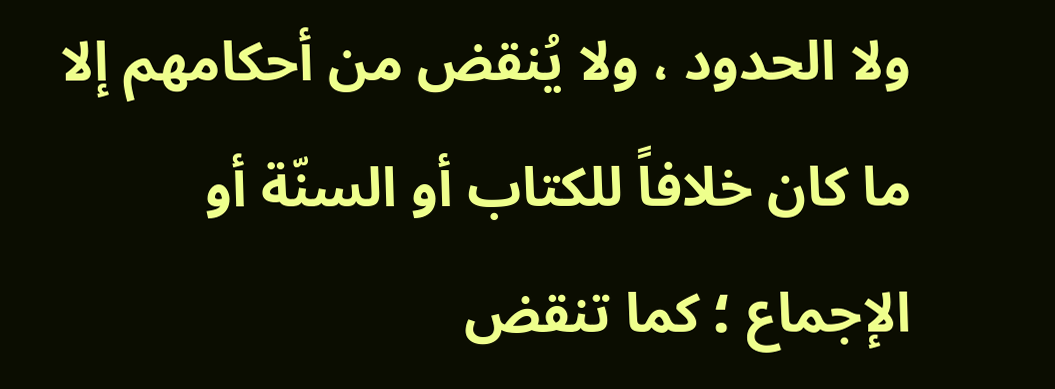ولا الحدود ، ولا يُنقض من أحكامهم إلا ما كان خلافاً للكتاب أو السنّة أو الإجماع ؛ كما تنقض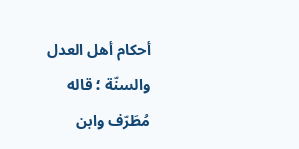أحكام أهل العدل والسنّة ؛ قاله مُطَرّف وابن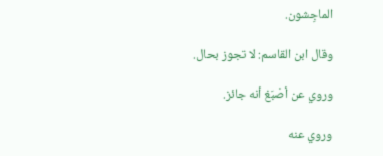الماجِشون.

وقال ابن القاسم: لا تجوز بحال.

وروي عن أصْبَغ أنه جائز.

وروي عنه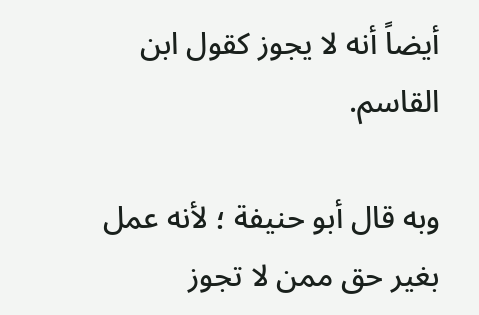أيضاً أنه لا يجوز كقول ابن القاسم.

وبه قال أبو حنيفة ؛ لأنه عمل بغير حق ممن لا تجوز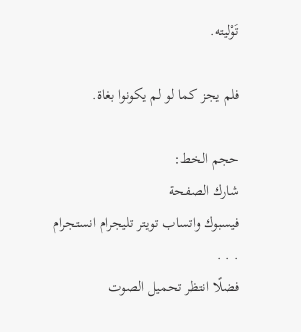تَوْليته.

فلم يجز كما لو لم يكونوا بغاة.

حجم الخط:
شارك الصفحة
فيسبوك واتساب تويتر تليجرام انستجرام
. . .
فضلًا انتظر تحميل الصوت